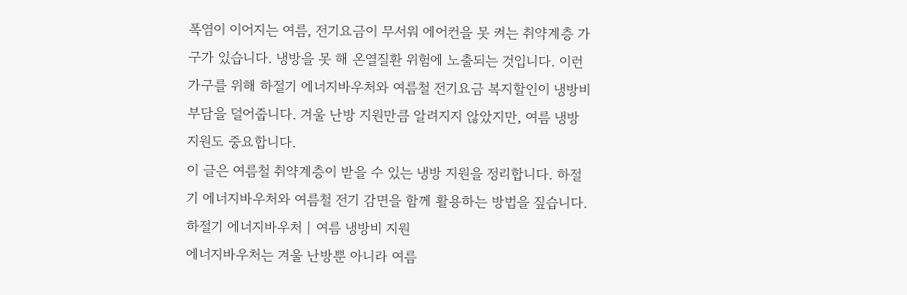폭염이 이어지는 여름, 전기요금이 무서워 에어컨을 못 켜는 취약계층 가구가 있습니다. 냉방을 못 해 온열질환 위험에 노출되는 것입니다. 이런 가구를 위해 하절기 에너지바우처와 여름철 전기요금 복지할인이 냉방비 부담을 덜어줍니다. 겨울 난방 지원만큼 알려지지 않았지만, 여름 냉방 지원도 중요합니다.
이 글은 여름철 취약계층이 받을 수 있는 냉방 지원을 정리합니다. 하절기 에너지바우처와 여름철 전기 감면을 함께 활용하는 방법을 짚습니다.
하절기 에너지바우처 | 여름 냉방비 지원
에너지바우처는 겨울 난방뿐 아니라 여름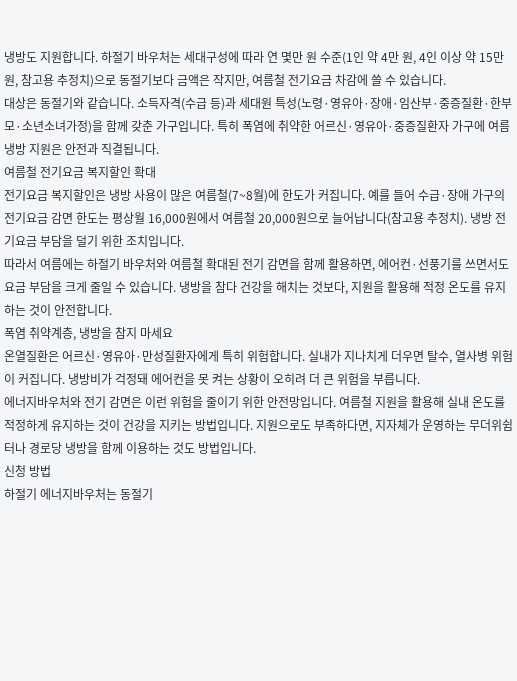냉방도 지원합니다. 하절기 바우처는 세대구성에 따라 연 몇만 원 수준(1인 약 4만 원, 4인 이상 약 15만 원, 참고용 추정치)으로 동절기보다 금액은 작지만, 여름철 전기요금 차감에 쓸 수 있습니다.
대상은 동절기와 같습니다. 소득자격(수급 등)과 세대원 특성(노령·영유아·장애·임산부·중증질환·한부모·소년소녀가정)을 함께 갖춘 가구입니다. 특히 폭염에 취약한 어르신·영유아·중증질환자 가구에 여름 냉방 지원은 안전과 직결됩니다.
여름철 전기요금 복지할인 확대
전기요금 복지할인은 냉방 사용이 많은 여름철(7~8월)에 한도가 커집니다. 예를 들어 수급·장애 가구의 전기요금 감면 한도는 평상월 16,000원에서 여름철 20,000원으로 늘어납니다(참고용 추정치). 냉방 전기요금 부담을 덜기 위한 조치입니다.
따라서 여름에는 하절기 바우처와 여름철 확대된 전기 감면을 함께 활용하면, 에어컨·선풍기를 쓰면서도 요금 부담을 크게 줄일 수 있습니다. 냉방을 참다 건강을 해치는 것보다, 지원을 활용해 적정 온도를 유지하는 것이 안전합니다.
폭염 취약계층, 냉방을 참지 마세요
온열질환은 어르신·영유아·만성질환자에게 특히 위험합니다. 실내가 지나치게 더우면 탈수, 열사병 위험이 커집니다. 냉방비가 걱정돼 에어컨을 못 켜는 상황이 오히려 더 큰 위험을 부릅니다.
에너지바우처와 전기 감면은 이런 위험을 줄이기 위한 안전망입니다. 여름철 지원을 활용해 실내 온도를 적정하게 유지하는 것이 건강을 지키는 방법입니다. 지원으로도 부족하다면, 지자체가 운영하는 무더위쉼터나 경로당 냉방을 함께 이용하는 것도 방법입니다.
신청 방법
하절기 에너지바우처는 동절기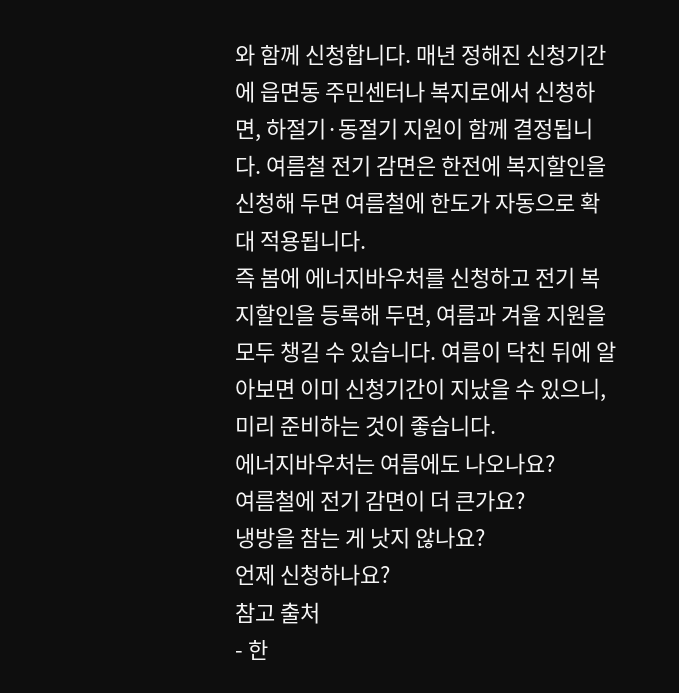와 함께 신청합니다. 매년 정해진 신청기간에 읍면동 주민센터나 복지로에서 신청하면, 하절기·동절기 지원이 함께 결정됩니다. 여름철 전기 감면은 한전에 복지할인을 신청해 두면 여름철에 한도가 자동으로 확대 적용됩니다.
즉 봄에 에너지바우처를 신청하고 전기 복지할인을 등록해 두면, 여름과 겨울 지원을 모두 챙길 수 있습니다. 여름이 닥친 뒤에 알아보면 이미 신청기간이 지났을 수 있으니, 미리 준비하는 것이 좋습니다.
에너지바우처는 여름에도 나오나요?
여름철에 전기 감면이 더 큰가요?
냉방을 참는 게 낫지 않나요?
언제 신청하나요?
참고 출처
- 한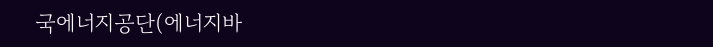국에너지공단(에너지바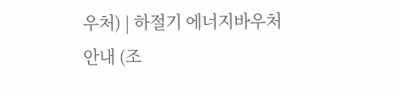우처) | 하절기 에너지바우처 안내 (조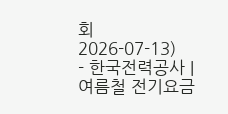회 2026-07-13)
- 한국전력공사 | 여름철 전기요금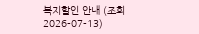복지할인 안내 (조회 2026-07-13)